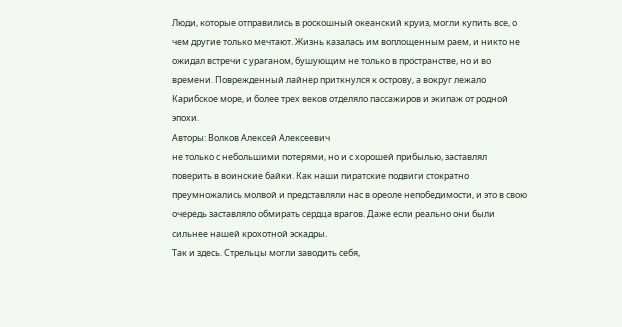Люди, которые отправились в роскошный океанский круиз, могли купить все, о чем другие только мечтают. Жизнь казалась им воплощенным раем, и никто не ожидал встречи с ураганом, бушующим не только в пространстве, но и во времени. Поврежденный лайнер приткнулся к острову, а вокруг лежало Карибское море, и более трех веков отделяло пассажиров и экипаж от родной эпохи.
Авторы: Волков Алексей Алексеевич
не только с небольшими потерями, но и с хорошей прибылью, заставлял поверить в воинские байки. Как наши пиратские подвиги стократно преумножались молвой и представляли нас в ореоле непобедимости, и это в свою очередь заставляло обмирать сердца врагов. Даже если реально они были сильнее нашей крохотной эскадры.
Так и здесь. Стрельцы могли заводить себя,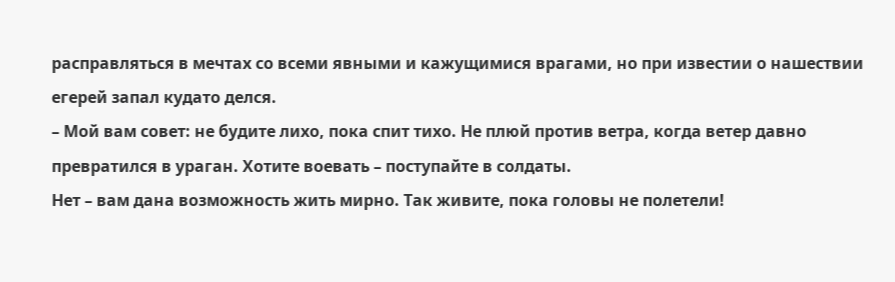расправляться в мечтах со всеми явными и кажущимися врагами, но при известии о нашествии егерей запал кудато делся.
– Мой вам совет: не будите лихо, пока спит тихо. Не плюй против ветра, когда ветер давно превратился в ураган. Хотите воевать – поступайте в солдаты.
Нет – вам дана возможность жить мирно. Так живите, пока головы не полетели!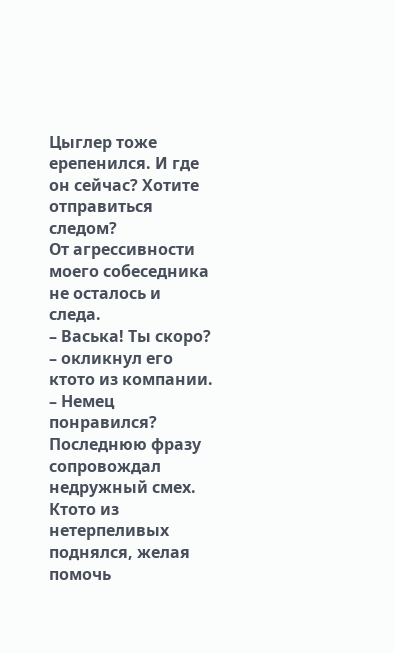Цыглер тоже ерепенился. И где он сейчас? Хотите отправиться следом?
От агрессивности моего собеседника не осталось и следа.
– Васька! Ты скоро? – окликнул его ктото из компании.
– Немец понравился?
Последнюю фразу сопровождал недружный смех. Ктото из нетерпеливых поднялся, желая помочь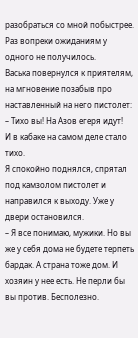разобраться со мной побыстрее. Раз вопреки ожиданиям у одного не получилось.
Васька повернулся к приятелям, на мгновение позабыв про наставленный на него пистолет:
– Тихо вы! На Азов егеря идут!
И в кабаке на самом деле стало тихо.
Я спокойно поднялся, спрятал под камзолом пистолет и направился к выходу. Уже у двери остановился.
– Я все понимаю, мужики. Но вы же у себя дома не будете терпеть бардак. А страна тоже дом. И хозяин у нее есть. Не перли бы вы против. Бесполезно.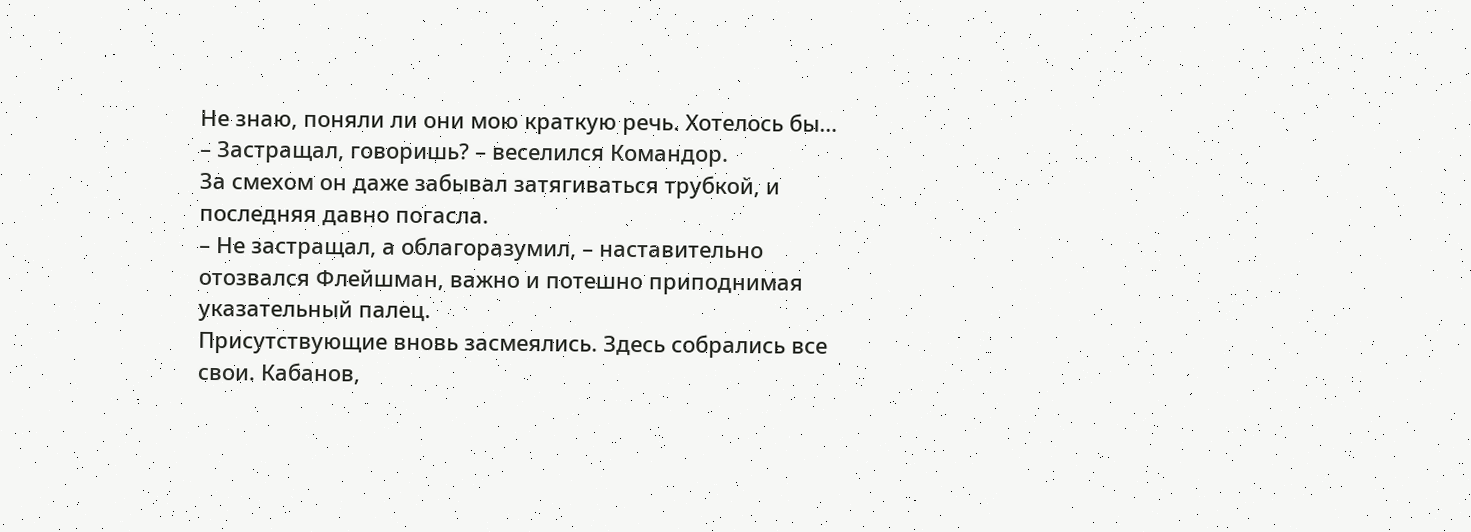Не знаю, поняли ли они мою краткую речь. Хотелось бы…
– Застращал, говоришь? – веселился Командор.
За смехом он даже забывал затягиваться трубкой, и последняя давно погасла.
– Не застращал, а облагоразумил, – наставительно отозвался Флейшман, важно и потешно приподнимая указательный палец.
Присутствующие вновь засмеялись. Здесь собрались все свои. Кабанов,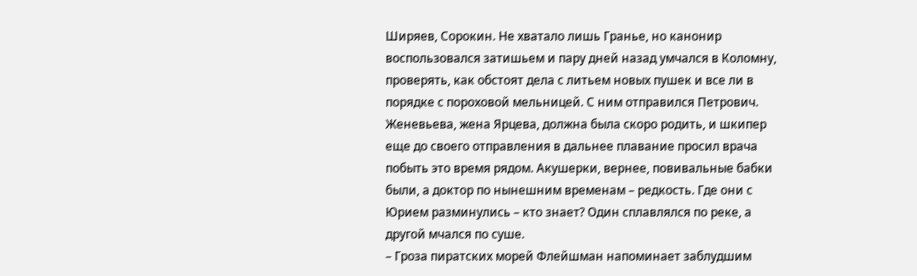Ширяев, Сорокин. Не хватало лишь Гранье, но канонир воспользовался затишьем и пару дней назад умчался в Коломну, проверять, как обстоят дела с литьем новых пушек и все ли в порядке с пороховой мельницей. С ним отправился Петрович. Женевьева, жена Ярцева, должна была скоро родить, и шкипер еще до своего отправления в дальнее плавание просил врача побыть это время рядом. Акушерки, вернее, повивальные бабки были, а доктор по нынешним временам – редкость. Где они с Юрием разминулись – кто знает? Один сплавлялся по реке, а другой мчался по суше.
– Гроза пиратских морей Флейшман напоминает заблудшим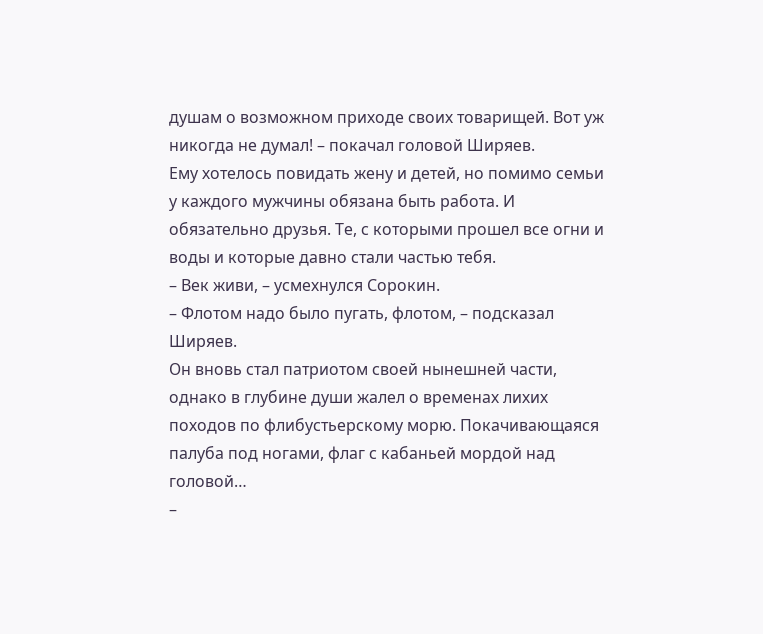душам о возможном приходе своих товарищей. Вот уж никогда не думал! – покачал головой Ширяев.
Ему хотелось повидать жену и детей, но помимо семьи у каждого мужчины обязана быть работа. И обязательно друзья. Те, с которыми прошел все огни и воды и которые давно стали частью тебя.
– Век живи, – усмехнулся Сорокин.
– Флотом надо было пугать, флотом, – подсказал Ширяев.
Он вновь стал патриотом своей нынешней части, однако в глубине души жалел о временах лихих походов по флибустьерскому морю. Покачивающаяся палуба под ногами, флаг с кабаньей мордой над головой…
–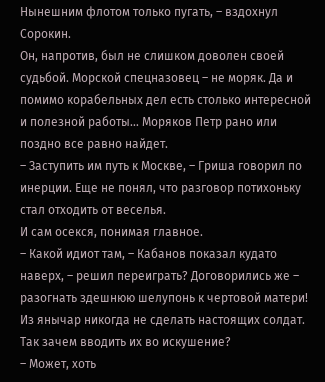Нынешним флотом только пугать, – вздохнул Сорокин.
Он, напротив, был не слишком доволен своей судьбой. Морской спецназовец – не моряк. Да и помимо корабельных дел есть столько интересной и полезной работы… Моряков Петр рано или поздно все равно найдет.
– Заступить им путь к Москве, – Гриша говорил по инерции. Еще не понял, что разговор потихоньку стал отходить от веселья.
И сам осекся, понимая главное.
– Какой идиот там, – Кабанов показал кудато наверх, – решил переиграть? Договорились же – разогнать здешнюю шелупонь к чертовой матери! Из янычар никогда не сделать настоящих солдат. Так зачем вводить их во искушение?
– Может, хоть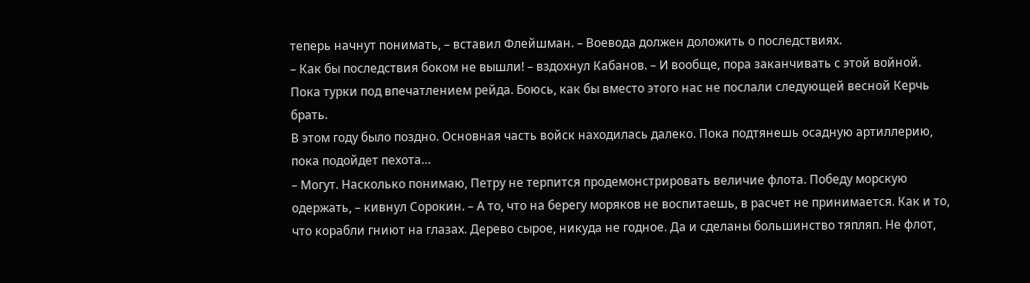теперь начнут понимать, – вставил Флейшман. – Воевода должен доложить о последствиях.
– Как бы последствия боком не вышли! – вздохнул Кабанов. – И вообще, пора заканчивать с этой войной. Пока турки под впечатлением рейда. Боюсь, как бы вместо этого нас не послали следующей весной Керчь брать.
В этом году было поздно. Основная часть войск находилась далеко. Пока подтянешь осадную артиллерию, пока подойдет пехота…
– Могут. Насколько понимаю, Петру не терпится продемонстрировать величие флота. Победу морскую одержать, – кивнул Сорокин. – А то, что на берегу моряков не воспитаешь, в расчет не принимается. Как и то, что корабли гниют на глазах. Дерево сырое, никуда не годное. Да и сделаны большинство тяпляп. Не флот,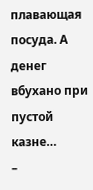плавающая посуда. А денег вбухано при пустой казне…
–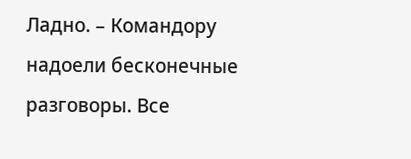Ладно. – Командору надоели бесконечные разговоры. Все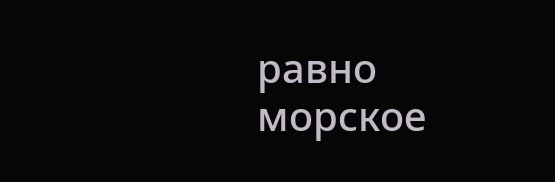равно морское